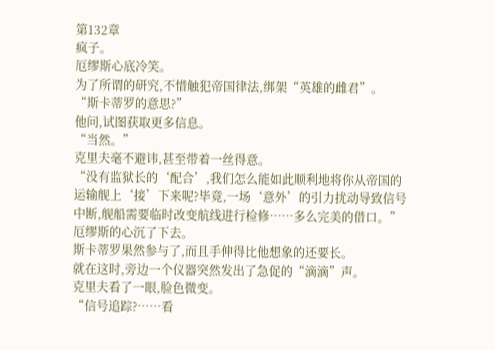第132章
疯子。
厄缪斯心底冷笑。
为了所谓的研究,不惜触犯帝国律法,绑架“英雄的雌君”。
“斯卡蒂罗的意思?”
他问,试图获取更多信息。
“当然。”
克里夫毫不避讳,甚至带着一丝得意。
“没有监狱长的‘配合’,我们怎么能如此顺利地将你从帝国的运输舰上‘接’下来呢?毕竟,一场‘意外’的引力扰动导致信号中断,舰船需要临时改变航线进行检修……多么完美的借口。”
厄缪斯的心沉了下去。
斯卡蒂罗果然参与了,而且手伸得比他想象的还要长。
就在这时,旁边一个仪器突然发出了急促的“滴滴”声。
克里夫看了一眼,脸色微变。
“信号追踪?……看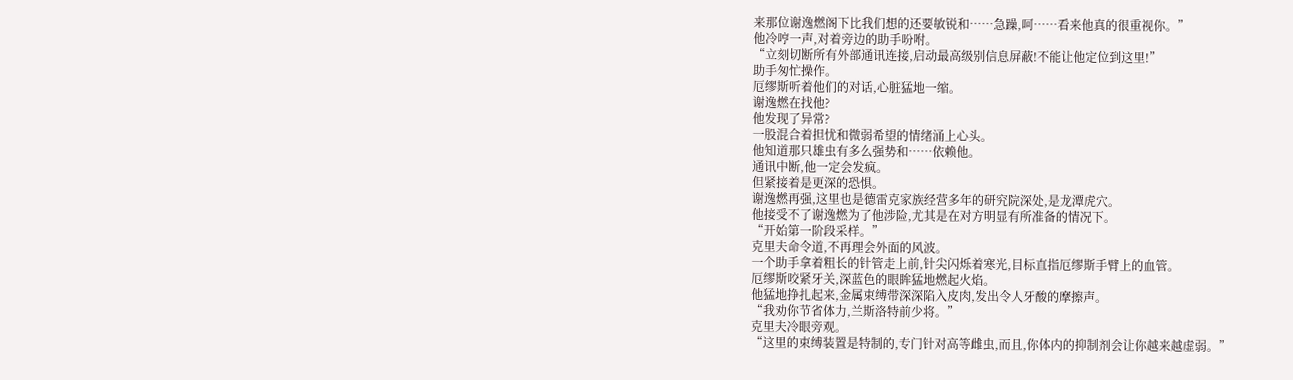来那位谢逸燃阁下比我们想的还要敏锐和……急躁,呵……看来他真的很重视你。”
他冷哼一声,对着旁边的助手吩咐。
“立刻切断所有外部通讯连接,启动最高级别信息屏蔽!不能让他定位到这里!”
助手匆忙操作。
厄缪斯听着他们的对话,心脏猛地一缩。
谢逸燃在找他?
他发现了异常?
一股混合着担忧和微弱希望的情绪涌上心头。
他知道那只雄虫有多么强势和……依赖他。
通讯中断,他一定会发疯。
但紧接着是更深的恐惧。
谢逸燃再强,这里也是德雷克家族经营多年的研究院深处,是龙潭虎穴。
他接受不了谢逸燃为了他涉险,尤其是在对方明显有所准备的情况下。
“开始第一阶段采样。”
克里夫命令道,不再理会外面的风波。
一个助手拿着粗长的针管走上前,针尖闪烁着寒光,目标直指厄缪斯手臂上的血管。
厄缪斯咬紧牙关,深蓝色的眼眸猛地燃起火焰。
他猛地挣扎起来,金属束缚带深深陷入皮肉,发出令人牙酸的摩擦声。
“我劝你节省体力,兰斯洛特前少将。”
克里夫冷眼旁观。
“这里的束缚装置是特制的,专门针对高等雌虫,而且,你体内的抑制剂会让你越来越虚弱。”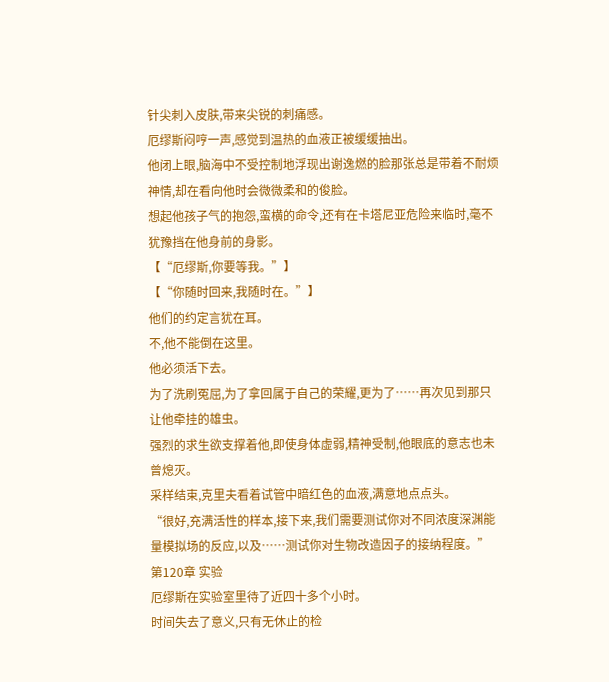针尖刺入皮肤,带来尖锐的刺痛感。
厄缪斯闷哼一声,感觉到温热的血液正被缓缓抽出。
他闭上眼,脑海中不受控制地浮现出谢逸燃的脸那张总是带着不耐烦神情,却在看向他时会微微柔和的俊脸。
想起他孩子气的抱怨,蛮横的命令,还有在卡塔尼亚危险来临时,毫不犹豫挡在他身前的身影。
【“厄缪斯,你要等我。”】
【“你随时回来,我随时在。”】
他们的约定言犹在耳。
不,他不能倒在这里。
他必须活下去。
为了洗刷冤屈,为了拿回属于自己的荣耀,更为了……再次见到那只让他牵挂的雄虫。
强烈的求生欲支撑着他,即使身体虚弱,精神受制,他眼底的意志也未曾熄灭。
采样结束,克里夫看着试管中暗红色的血液,满意地点点头。
“很好,充满活性的样本,接下来,我们需要测试你对不同浓度深渊能量模拟场的反应,以及……测试你对生物改造因子的接纳程度。”
第120章 实验
厄缪斯在实验室里待了近四十多个小时。
时间失去了意义,只有无休止的检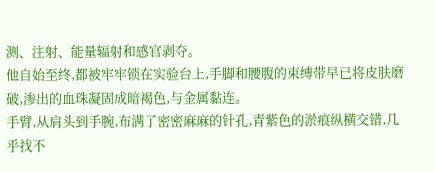测、注射、能量辐射和感官剥夺。
他自始至终,都被牢牢锁在实验台上,手脚和腰腹的束缚带早已将皮肤磨破,渗出的血珠凝固成暗褐色,与金属黏连。
手臂,从肩头到手腕,布满了密密麻麻的针孔,青紫色的淤痕纵横交错,几乎找不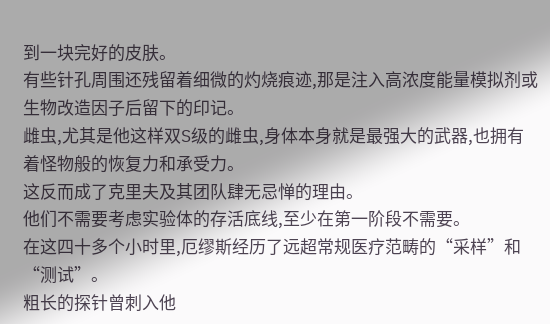到一块完好的皮肤。
有些针孔周围还残留着细微的灼烧痕迹,那是注入高浓度能量模拟剂或生物改造因子后留下的印记。
雌虫,尤其是他这样双S级的雌虫,身体本身就是最强大的武器,也拥有着怪物般的恢复力和承受力。
这反而成了克里夫及其团队肆无忌惮的理由。
他们不需要考虑实验体的存活底线,至少在第一阶段不需要。
在这四十多个小时里,厄缪斯经历了远超常规医疗范畴的“采样”和“测试”。
粗长的探针曾刺入他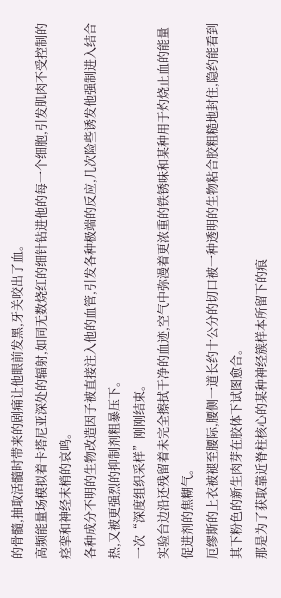的骨髓,抽取活髓时带来的剧痛让他眼前发黑,牙关咬出了血。
高频能量场模拟着卡塔尼亚深处的辐射,如同无数烧红的细针钻进他的每一个细胞,引发肌肉不受控制的痉挛和神经末梢的哀鸣。
各种成分不明的生物改造因子被直接注入他的血管,引发各种极端的反应,几次险些诱发他强制进入结合热,又被更强烈的抑制剂粗暴压下。
一次“深度组织采样”刚刚结束。
实验台边沿还残留着未完全擦拭干净的血迹,空气中弥漫着更浓重的铁锈味和某种用于灼烧止血的能量促进剂的焦糊气。
厄缪斯的上衣被褪至腰际,腰侧一道长约十公分的切口被一种透明的生物粘合胶粗糙地封住,隐约能看到其下粉色的新生肉芽在胶体下试图愈合。
那是为了获取靠近脊柱核心的某种神经簇样本所留下的痕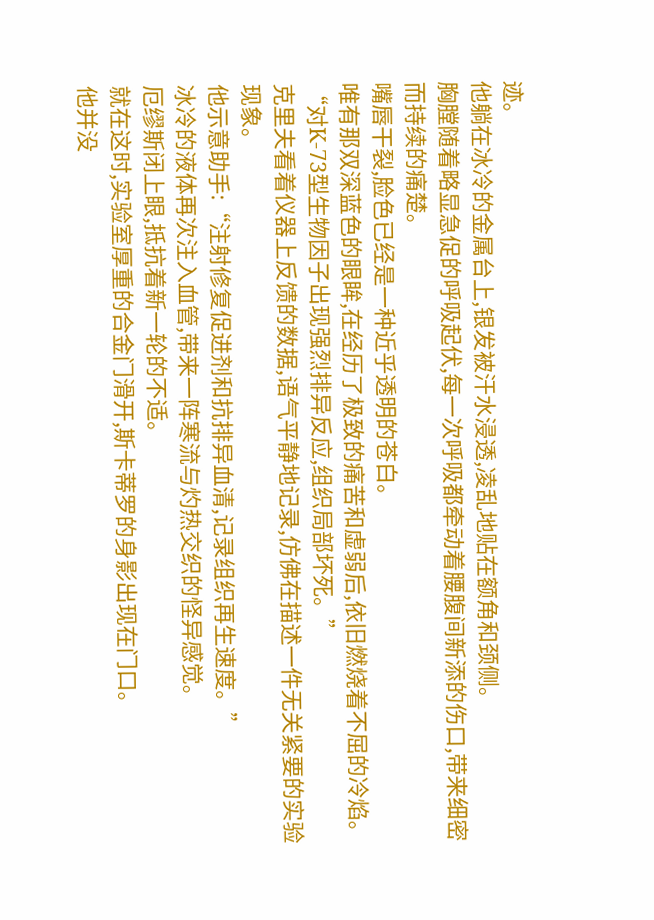迹。
他躺在冰冷的金属台上,银发被汗水浸透,凌乱地贴在额角和颈侧。
胸膛随着略显急促的呼吸起伏,每一次呼吸都牵动着腰腹间新添的伤口,带来细密而持续的痛楚。
嘴唇干裂,脸色已经是一种近乎透明的苍白。
唯有那双深蓝色的眼眸,在经历了极致的痛苦和虚弱后,依旧燃烧着不屈的冷焰。
“对K-73型生物因子出现强烈排异反应,组织局部坏死。”
克里夫看着仪器上反馈的数据,语气平静地记录,仿佛在描述一件无关紧要的实验现象。
他示意助手:“注射修复促进剂和抗排异血清,记录组织再生速度。”
冰冷的液体再次注入血管,带来一阵寒流与灼热交织的怪异感觉。
厄缪斯闭上眼,抵抗着新一轮的不适。
就在这时,实验室厚重的合金门滑开,斯卡蒂罗的身影出现在门口。
他并没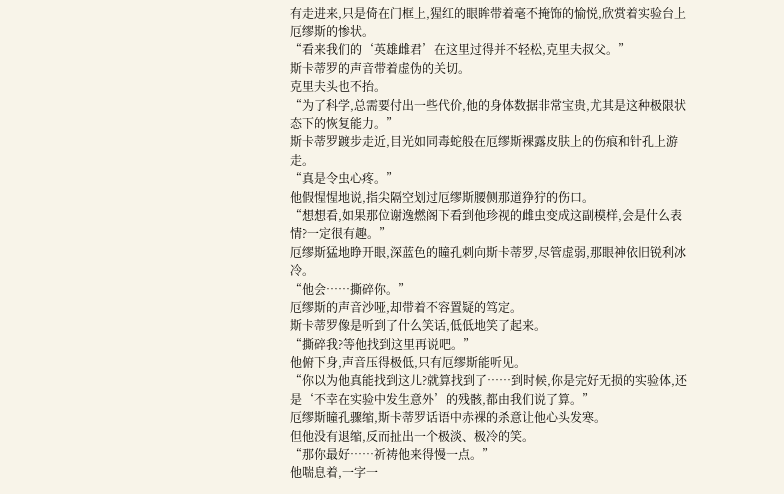有走进来,只是倚在门框上,猩红的眼眸带着毫不掩饰的愉悦,欣赏着实验台上厄缪斯的惨状。
“看来我们的‘英雄雌君’在这里过得并不轻松,克里夫叔父。”
斯卡蒂罗的声音带着虚伪的关切。
克里夫头也不抬。
“为了科学,总需要付出一些代价,他的身体数据非常宝贵,尤其是这种极限状态下的恢复能力。”
斯卡蒂罗踱步走近,目光如同毒蛇般在厄缪斯裸露皮肤上的伤痕和针孔上游走。
“真是令虫心疼。”
他假惺惺地说,指尖隔空划过厄缪斯腰侧那道狰狞的伤口。
“想想看,如果那位谢逸燃阁下看到他珍视的雌虫变成这副模样,会是什么表情?一定很有趣。”
厄缪斯猛地睁开眼,深蓝色的瞳孔刺向斯卡蒂罗,尽管虚弱,那眼神依旧锐利冰冷。
“他会……撕碎你。”
厄缪斯的声音沙哑,却带着不容置疑的笃定。
斯卡蒂罗像是听到了什么笑话,低低地笑了起来。
“撕碎我?等他找到这里再说吧。”
他俯下身,声音压得极低,只有厄缪斯能听见。
“你以为他真能找到这儿?就算找到了……到时候,你是完好无损的实验体,还是‘不幸在实验中发生意外’的残骸,都由我们说了算。”
厄缪斯瞳孔骤缩,斯卡蒂罗话语中赤裸的杀意让他心头发寒。
但他没有退缩,反而扯出一个极淡、极冷的笑。
“那你最好……祈祷他来得慢一点。”
他喘息着,一字一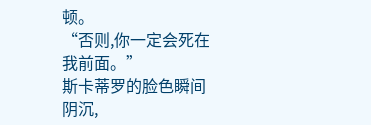顿。
“否则,你一定会死在我前面。”
斯卡蒂罗的脸色瞬间阴沉,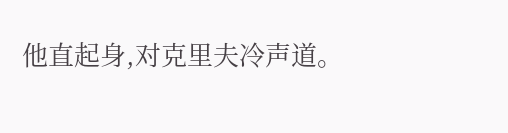他直起身,对克里夫冷声道。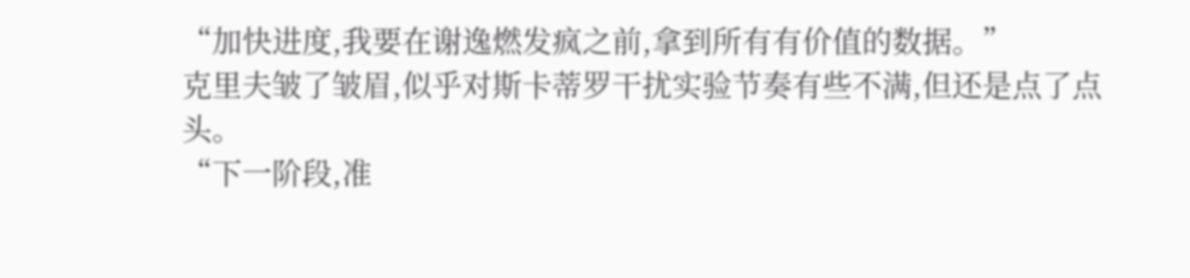“加快进度,我要在谢逸燃发疯之前,拿到所有有价值的数据。”
克里夫皱了皱眉,似乎对斯卡蒂罗干扰实验节奏有些不满,但还是点了点头。
“下一阶段,准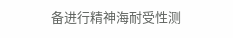备进行精神海耐受性测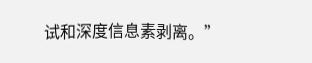试和深度信息素剥离。”